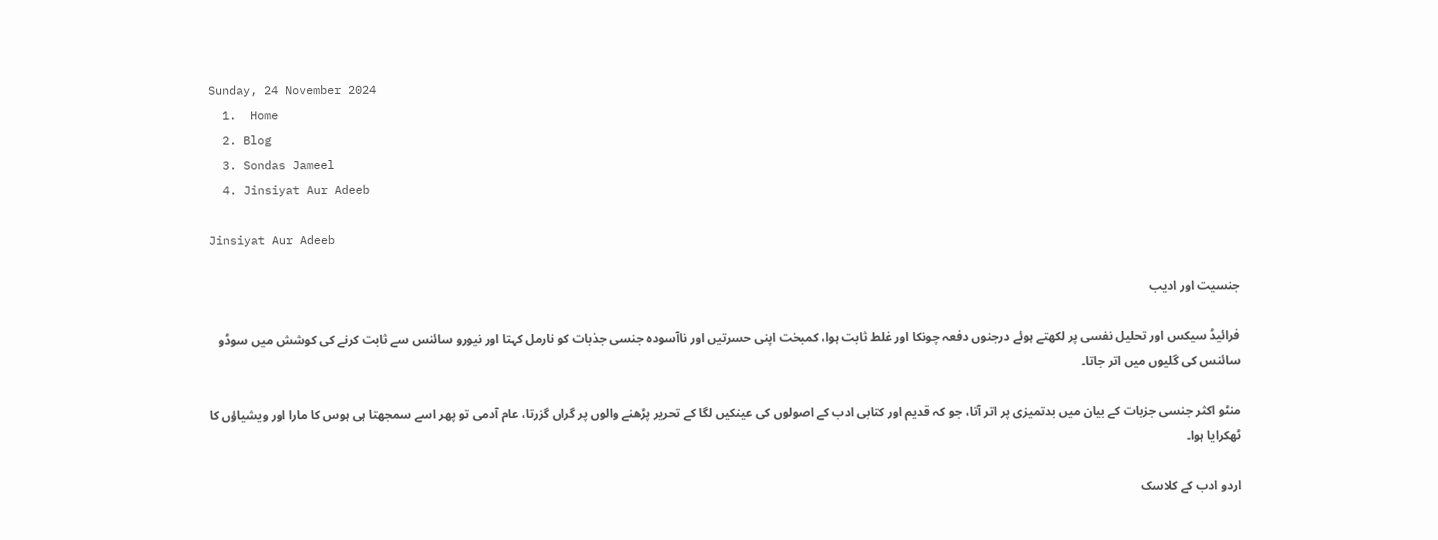Sunday, 24 November 2024
  1.  Home
  2. Blog
  3. Sondas Jameel
  4. Jinsiyat Aur Adeeb

Jinsiyat Aur Adeeb

جنسیت اور ادیب

فرائیڈ سیکس اور تحلیل نفسی پر لکھتے ہوئے درجنوں دفعہ چونکا اور غلط ثابت ہوا، کمبخت اپنی حسرتیں اور ناآسودہ جنسی جذبات کو نارمل کہتا اور نیورو سائنس سے ثابت کرنے کی کوشش میں سوڈو سائنس کی گلیوں میں اتر جاتا۔

منٹو اکثر جنسی جزبات کے بیان میں بدتمیزی پر اتر آتا، جو کہ قدیم اور کتابی ادب کے اصولوں کی عینکیں لگا کے تحریر پڑھنے والوں پر گراں گزرتا، عام آدمی تو پھر اسے سمجھتا ہی ہوس کا مارا اور ویشیاؤں کا ٹھکرایا ہوا۔

اردو ادب کے کلاسک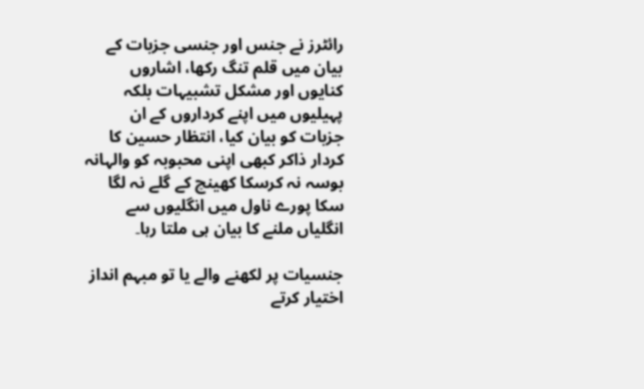رائٹرز نے جنس اور جنسی جزبات کے بیان میں قلم تنگ رکھا، اشاروں کنایوں اور مشکل تشبیہات بلکہ پہیلیوں میں اپنے کرداروں کے ان جزبات کو بیان کیا، انتظار حسین کا کردار ذاکر کبھی اپنی محبوبہ کو والہانہ بوسہ نہ کرسکا کھینچ کے گلے نہ لگا سکا پورے ناول میں انگلیوں سے انگلیاں ملنے کا بیان ہی ملتا رہا۔

جنسیات پر لکھنے والے یا تو مبہم انداز اختیار کرتے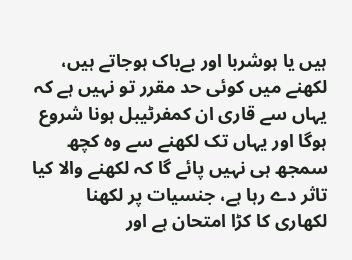ہیں یا ہوشربا اور بےباک ہوجاتے ہیں، لکھنے میں کوئی حد مقرر تو نہیں ہے کہ یہاں سے قاری ان کمفرٹیبل ہونا شروع ہوگا اور یہاں تک لکھنے سے وہ کچھ سمجھ ہی نہیں پائے گا کہ لکھنے والا کیا تاثر دے رہا ہے، جنسیات پر لکھنا لکھاری کا کڑا امتحان ہے اور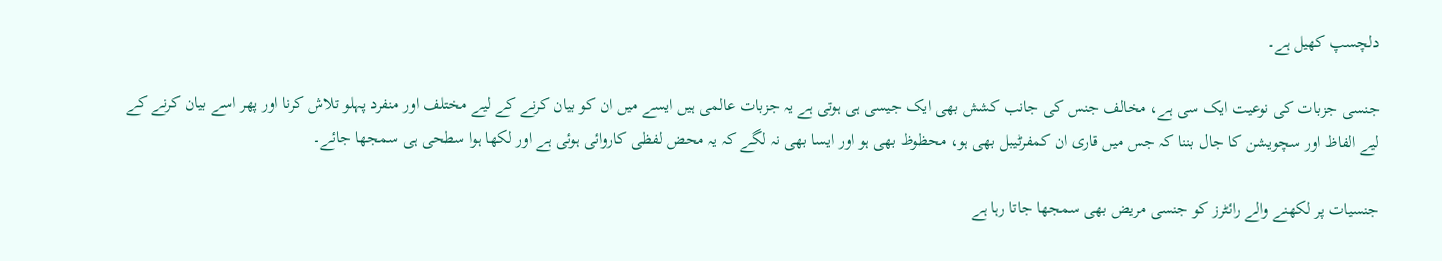دلچسپ کھیل ہے۔

جنسی جزبات کی نوعیت ایک سی ہے، مخالف جنس کی جانب کشش بھی ایک جیسی ہی ہوتی ہے یہ جزبات عالمی ہیں ایسے میں ان کو بیان کرنے کے لیے مختلف اور منفرد پہلو تلاش کرنا اور پھر اسے بیان کرنے کے لیے الفاظ اور سچویشن کا جال بننا کہ جس میں قاری ان کمفرٹیبل بھی ہو، محظوظ بھی ہو اور ایسا بھی نہ لگے کہ یہ محض لفظی کاروائی ہوئی ہے اور لکھا ہوا سطحی ہی سمجھا جائے۔

جنسیات پر لکھنے والے رائٹرز کو جنسی مریض بھی سمجھا جاتا رہا ہے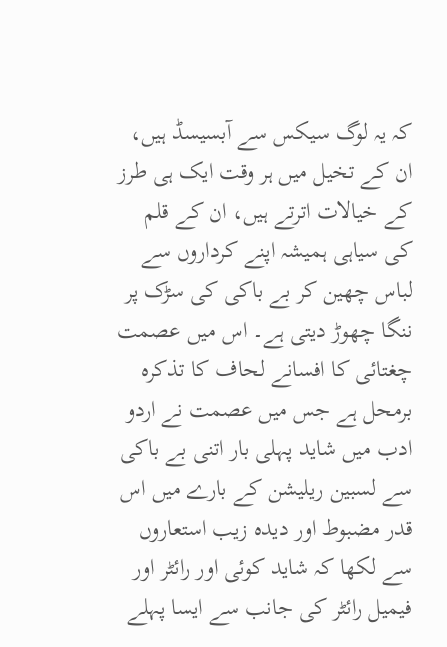کہ یہ لوگ سیکس سے آبسیسڈ ہیں، ان کے تخیل میں ہر وقت ایک ہی طرز کے خیالات اترتے ہیں، ان کے قلم کی سیاہی ہمیشہ اپنے کرداروں سے لباس چھین کر بے باکی کی سڑک پر ننگا چھوڑ دیتی ہے۔ اس میں عصمت چغتائی کا افسانے لحاف کا تذکرہ برمحل ہے جس میں عصمت نے اردو ادب میں شاید پہلی بار اتنی بے باکی سے لسبین ریلیشن کے بارے میں اس قدر مضبوط اور دیدہ زیب استعاروں سے لکھا کہ شاید کوئی اور رائٹر اور فیمیل رائٹر کی جانب سے ایسا پہلے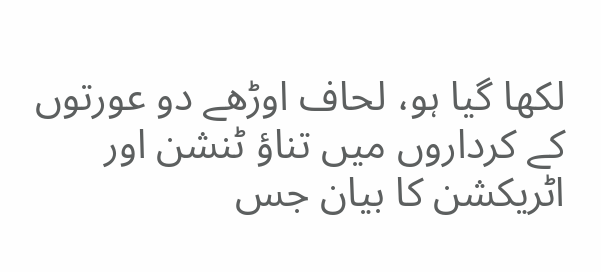لکھا گیا ہو، لحاف اوڑھے دو عورتوں کے کرداروں میں تناؤ ٹنشن اور اٹریکشن کا بیان جس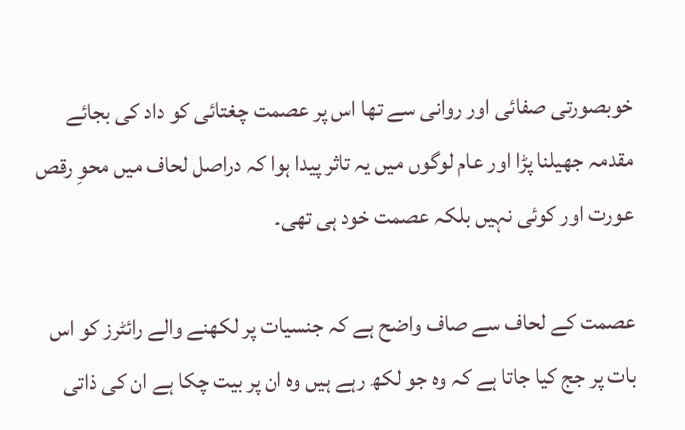خوبصورتی صفائی اور روانی سے تھا اس پر عصمت چغتائی کو داد کی بجائے مقدمہ جھیلنا پڑا اور عام لوگوں میں یہ تاثر پیدا ہوا کہ دراصل لحاف میں محوِ رقص عورت اور کوئی نہیں بلکہ عصمت خود ہی تھی۔

عصمت کے لحاف سے صاف واضح ہے کہ جنسیات پر لکھنے والے رائٹرز کو اس بات پر جج کیا جاتا ہے کہ وہ جو لکھ رہے ہیں وہ ان پر بیت چکا ہے ان کی ذاتی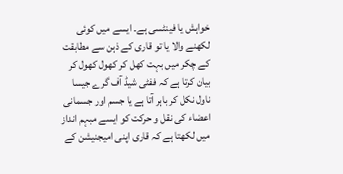خواہش یا فینٹسی ہے۔ ایسے میں کوئی لکھنے والا یا تو قاری کے ذہن سے مطابقت کے چکر میں بہت کھل کر کھول کھول کر بیان کرتا ہے کہ ففٹی شیڈ آف گرے جیسا ناول نکل کر باہر آتا ہے یا جسم اور جسمانی اعضاء کی نقل و حرکت کو ایسے مبہم انداز میں لکھتا ہے کہ قاری اپنی امیجنیشن کے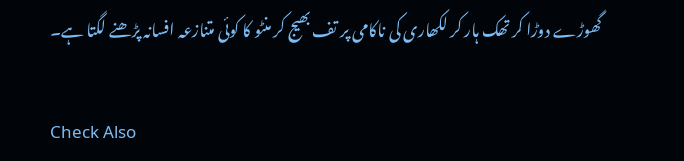گھوڑے دوڑا کر تھک ہار کر لکھاری کی ناکامی پر تف بھیج کر منٹو کا کوئی متنازعہ افسانہ پڑھنے لگتا ہے۔

Check Also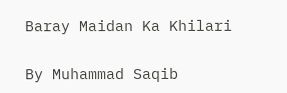Baray Maidan Ka Khilari

By Muhammad Saqib